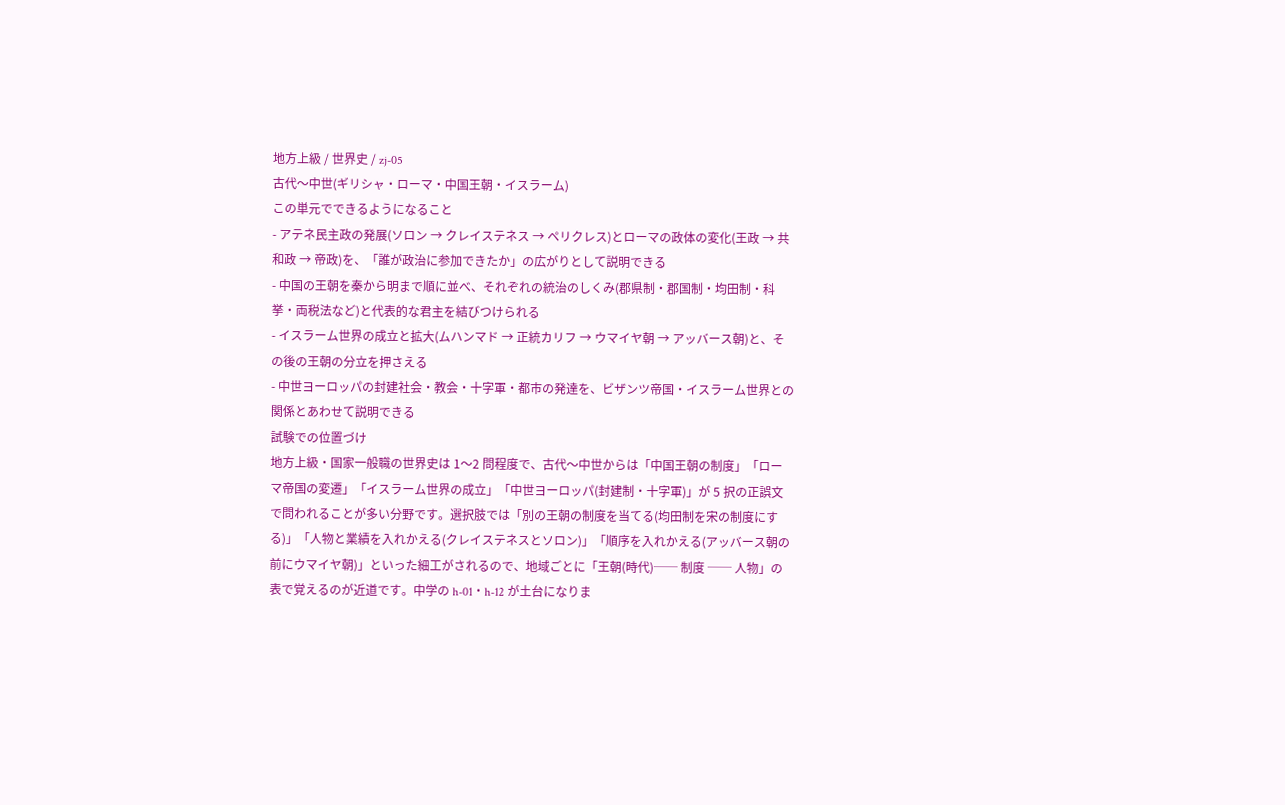地方上級 / 世界史 / zj-05
古代〜中世(ギリシャ・ローマ・中国王朝・イスラーム)
この単元でできるようになること
- アテネ民主政の発展(ソロン → クレイステネス → ペリクレス)とローマの政体の変化(王政 → 共和政 → 帝政)を、「誰が政治に参加できたか」の広がりとして説明できる
- 中国の王朝を秦から明まで順に並べ、それぞれの統治のしくみ(郡県制・郡国制・均田制・科挙・両税法など)と代表的な君主を結びつけられる
- イスラーム世界の成立と拡大(ムハンマド → 正統カリフ → ウマイヤ朝 → アッバース朝)と、その後の王朝の分立を押さえる
- 中世ヨーロッパの封建社会・教会・十字軍・都市の発達を、ビザンツ帝国・イスラーム世界との関係とあわせて説明できる
試験での位置づけ
地方上級・国家一般職の世界史は 1〜2 問程度で、古代〜中世からは「中国王朝の制度」「ローマ帝国の変遷」「イスラーム世界の成立」「中世ヨーロッパ(封建制・十字軍)」が 5 択の正誤文で問われることが多い分野です。選択肢では「別の王朝の制度を当てる(均田制を宋の制度にする)」「人物と業績を入れかえる(クレイステネスとソロン)」「順序を入れかえる(アッバース朝の前にウマイヤ朝)」といった細工がされるので、地域ごとに「王朝(時代)── 制度 ── 人物」の表で覚えるのが近道です。中学の h-01・h-12 が土台になりま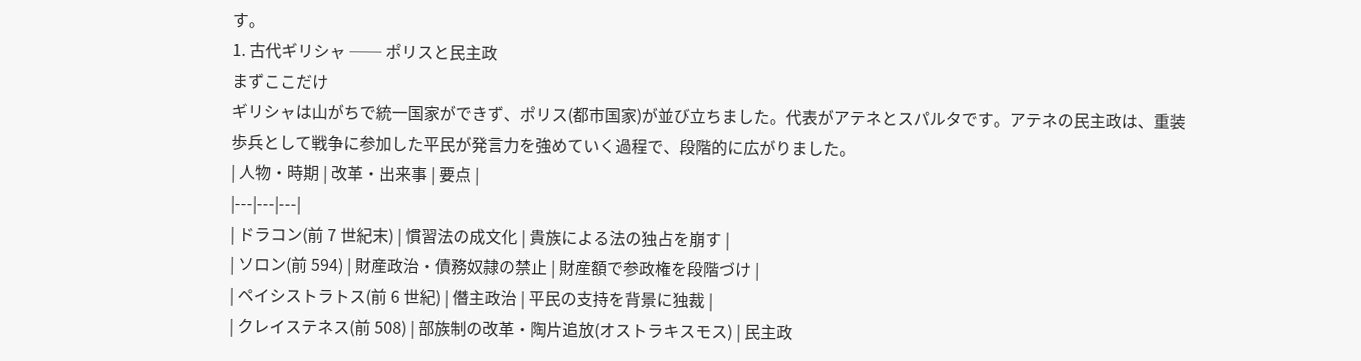す。
1. 古代ギリシャ ── ポリスと民主政
まずここだけ
ギリシャは山がちで統一国家ができず、ポリス(都市国家)が並び立ちました。代表がアテネとスパルタです。アテネの民主政は、重装歩兵として戦争に参加した平民が発言力を強めていく過程で、段階的に広がりました。
| 人物・時期 | 改革・出来事 | 要点 |
|---|---|---|
| ドラコン(前 7 世紀末) | 慣習法の成文化 | 貴族による法の独占を崩す |
| ソロン(前 594) | 財産政治・債務奴隷の禁止 | 財産額で参政権を段階づけ |
| ペイシストラトス(前 6 世紀) | 僭主政治 | 平民の支持を背景に独裁 |
| クレイステネス(前 508) | 部族制の改革・陶片追放(オストラキスモス) | 民主政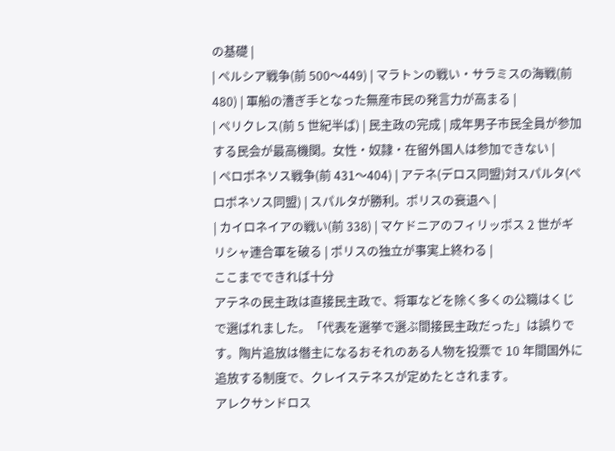の基礎 |
| ペルシア戦争(前 500〜449) | マラトンの戦い・サラミスの海戦(前 480) | 軍船の漕ぎ手となった無産市民の発言力が高まる |
| ペリクレス(前 5 世紀半ば) | 民主政の完成 | 成年男子市民全員が参加する民会が最高機関。女性・奴隷・在留外国人は参加できない |
| ペロポネソス戦争(前 431〜404) | アテネ(デロス同盟)対スパルタ(ペロポネソス同盟) | スパルタが勝利。ポリスの衰退へ |
| カイロネイアの戦い(前 338) | マケドニアのフィリッポス 2 世がギリシャ連合軍を破る | ポリスの独立が事実上終わる |
ここまでできれば十分
アテネの民主政は直接民主政で、将軍などを除く多くの公職はくじで選ばれました。「代表を選挙で選ぶ間接民主政だった」は誤りです。陶片追放は僭主になるおそれのある人物を投票で 10 年間国外に追放する制度で、クレイステネスが定めたとされます。
アレクサンドロス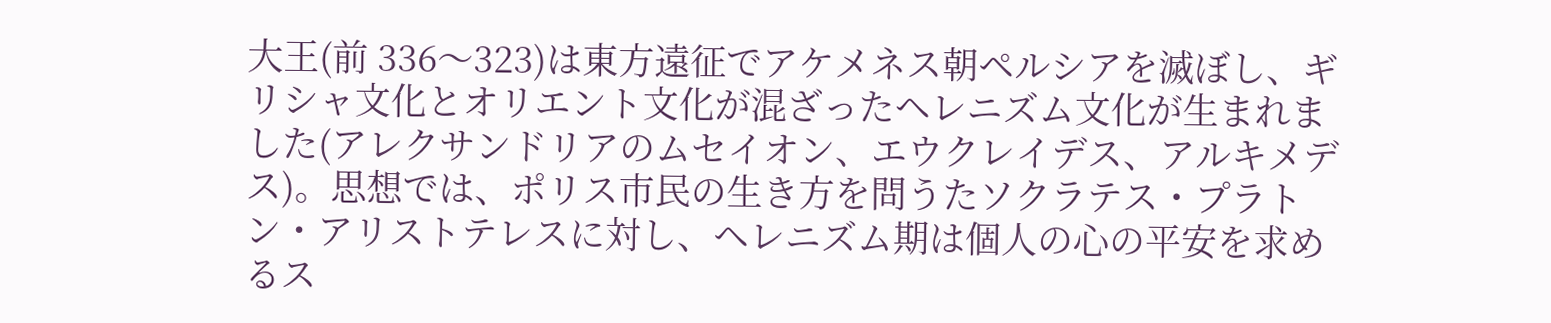大王(前 336〜323)は東方遠征でアケメネス朝ペルシアを滅ぼし、ギリシャ文化とオリエント文化が混ざったヘレニズム文化が生まれました(アレクサンドリアのムセイオン、エウクレイデス、アルキメデス)。思想では、ポリス市民の生き方を問うたソクラテス・プラトン・アリストテレスに対し、ヘレニズム期は個人の心の平安を求めるス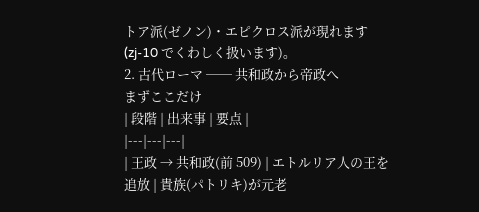トア派(ゼノン)・エピクロス派が現れます(zj-10 でくわしく扱います)。
2. 古代ローマ ── 共和政から帝政へ
まずここだけ
| 段階 | 出来事 | 要点 |
|---|---|---|
| 王政 → 共和政(前 509) | エトルリア人の王を追放 | 貴族(パトリキ)が元老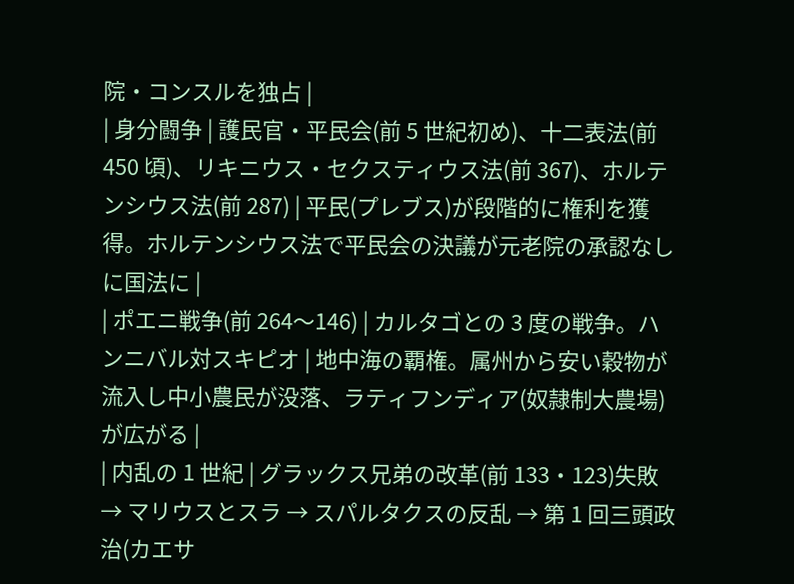院・コンスルを独占 |
| 身分闘争 | 護民官・平民会(前 5 世紀初め)、十二表法(前 450 頃)、リキニウス・セクスティウス法(前 367)、ホルテンシウス法(前 287) | 平民(プレブス)が段階的に権利を獲得。ホルテンシウス法で平民会の決議が元老院の承認なしに国法に |
| ポエニ戦争(前 264〜146) | カルタゴとの 3 度の戦争。ハンニバル対スキピオ | 地中海の覇権。属州から安い穀物が流入し中小農民が没落、ラティフンディア(奴隷制大農場)が広がる |
| 内乱の 1 世紀 | グラックス兄弟の改革(前 133・123)失敗 → マリウスとスラ → スパルタクスの反乱 → 第 1 回三頭政治(カエサ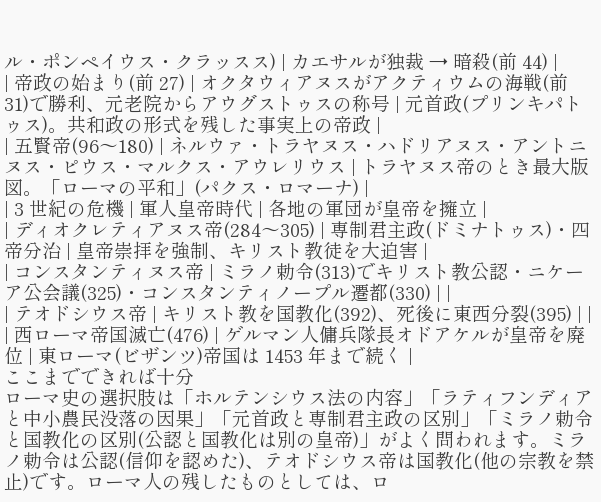ル・ポンペイウス・クラッスス) | カエサルが独裁 → 暗殺(前 44) |
| 帝政の始まり(前 27) | オクタウィアヌスがアクティウムの海戦(前 31)で勝利、元老院からアウグストゥスの称号 | 元首政(プリンキパトゥス)。共和政の形式を残した事実上の帝政 |
| 五賢帝(96〜180) | ネルウァ・トラヤヌス・ハドリアヌス・アントニヌス・ピウス・マルクス・アウレリウス | トラヤヌス帝のとき最大版図。「ローマの平和」(パクス・ロマーナ) |
| 3 世紀の危機 | 軍人皇帝時代 | 各地の軍団が皇帝を擁立 |
| ディオクレティアヌス帝(284〜305) | 専制君主政(ドミナトゥス)・四帝分治 | 皇帝崇拝を強制、キリスト教徒を大迫害 |
| コンスタンティヌス帝 | ミラノ勅令(313)でキリスト教公認・ニケーア公会議(325)・コンスタンティノープル遷都(330) | |
| テオドシウス帝 | キリスト教を国教化(392)、死後に東西分裂(395) | |
| 西ローマ帝国滅亡(476) | ゲルマン人傭兵隊長オドアケルが皇帝を廃位 | 東ローマ(ビザンツ)帝国は 1453 年まで続く |
ここまでできれば十分
ローマ史の選択肢は「ホルテンシウス法の内容」「ラティフンディアと中小農民没落の因果」「元首政と専制君主政の区別」「ミラノ勅令と国教化の区別(公認と国教化は別の皇帝)」がよく問われます。ミラノ勅令は公認(信仰を認めた)、テオドシウス帝は国教化(他の宗教を禁止)です。ローマ人の残したものとしては、ロ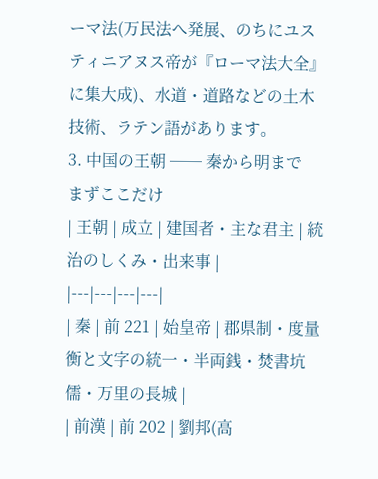ーマ法(万民法へ発展、のちにユスティニアヌス帝が『ローマ法大全』に集大成)、水道・道路などの土木技術、ラテン語があります。
3. 中国の王朝 ── 秦から明まで
まずここだけ
| 王朝 | 成立 | 建国者・主な君主 | 統治のしくみ・出来事 |
|---|---|---|---|
| 秦 | 前 221 | 始皇帝 | 郡県制・度量衡と文字の統一・半両銭・焚書坑儒・万里の長城 |
| 前漢 | 前 202 | 劉邦(高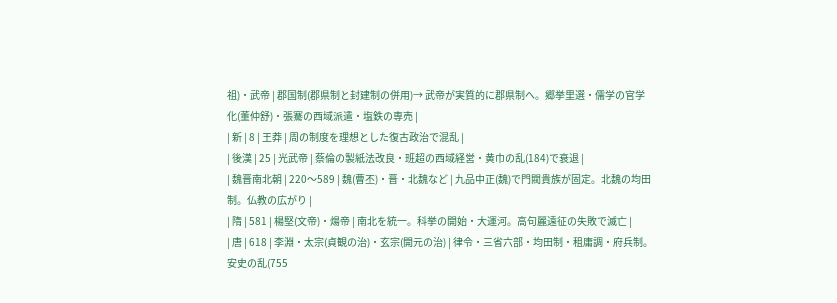祖)・武帝 | 郡国制(郡県制と封建制の併用)→ 武帝が実質的に郡県制へ。郷挙里選・儒学の官学化(董仲舒)・張騫の西域派遣・塩鉄の専売 |
| 新 | 8 | 王莽 | 周の制度を理想とした復古政治で混乱 |
| 後漢 | 25 | 光武帝 | 蔡倫の製紙法改良・班超の西域経営・黄巾の乱(184)で衰退 |
| 魏晋南北朝 | 220〜589 | 魏(曹丕)・晋・北魏など | 九品中正(魏)で門閥貴族が固定。北魏の均田制。仏教の広がり |
| 隋 | 581 | 楊堅(文帝)・煬帝 | 南北を統一。科挙の開始・大運河。高句麗遠征の失敗で滅亡 |
| 唐 | 618 | 李淵・太宗(貞観の治)・玄宗(開元の治) | 律令・三省六部・均田制・租庸調・府兵制。安史の乱(755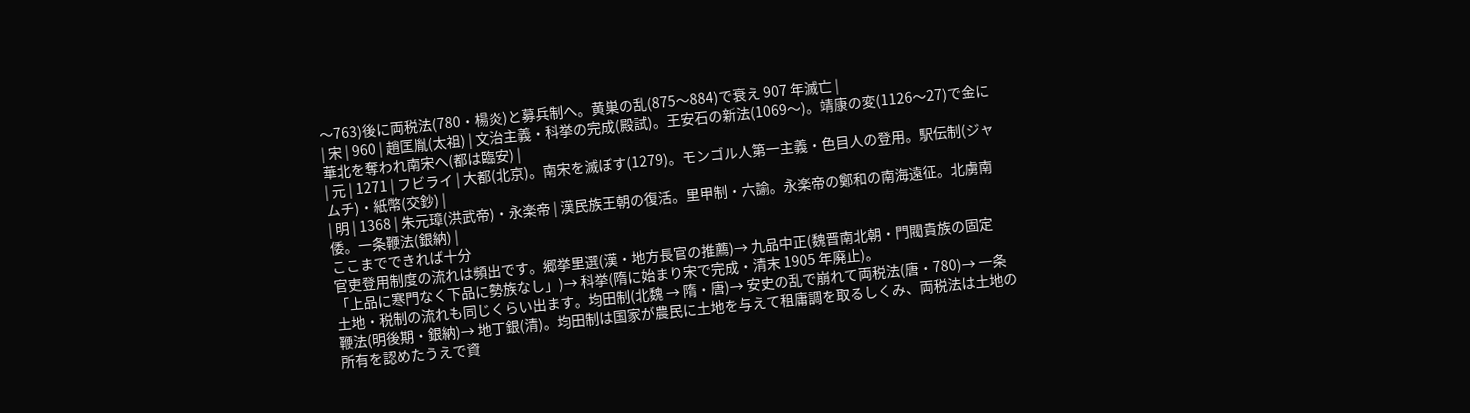〜763)後に両税法(780・楊炎)と募兵制へ。黄巣の乱(875〜884)で衰え 907 年滅亡 |
| 宋 | 960 | 趙匡胤(太祖) | 文治主義・科挙の完成(殿試)。王安石の新法(1069〜)。靖康の変(1126〜27)で金に華北を奪われ南宋へ(都は臨安) |
| 元 | 1271 | フビライ | 大都(北京)。南宋を滅ぼす(1279)。モンゴル人第一主義・色目人の登用。駅伝制(ジャムチ)・紙幣(交鈔) |
| 明 | 1368 | 朱元璋(洪武帝)・永楽帝 | 漢民族王朝の復活。里甲制・六諭。永楽帝の鄭和の南海遠征。北虜南倭。一条鞭法(銀納) |
ここまでできれば十分
官吏登用制度の流れは頻出です。郷挙里選(漢・地方長官の推薦)→ 九品中正(魏晋南北朝・門閥貴族の固定「上品に寒門なく下品に勢族なし」)→ 科挙(隋に始まり宋で完成・清末 1905 年廃止)。
土地・税制の流れも同じくらい出ます。均田制(北魏 → 隋・唐)→ 安史の乱で崩れて両税法(唐・780)→ 一条鞭法(明後期・銀納)→ 地丁銀(清)。均田制は国家が農民に土地を与えて租庸調を取るしくみ、両税法は土地の所有を認めたうえで資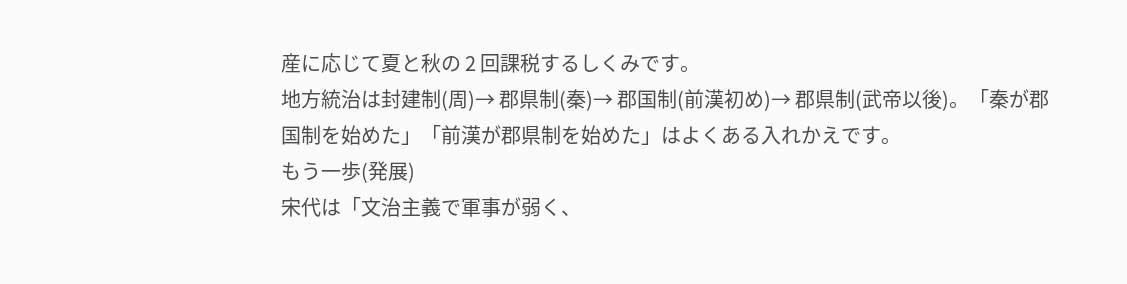産に応じて夏と秋の 2 回課税するしくみです。
地方統治は封建制(周)→ 郡県制(秦)→ 郡国制(前漢初め)→ 郡県制(武帝以後)。「秦が郡国制を始めた」「前漢が郡県制を始めた」はよくある入れかえです。
もう一歩(発展)
宋代は「文治主義で軍事が弱く、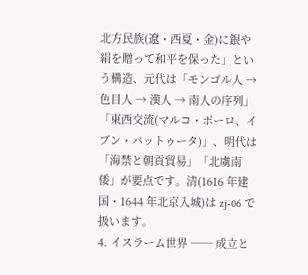北方民族(遼・西夏・金)に銀や絹を贈って和平を保った」という構造、元代は「モンゴル人 → 色目人 → 漢人 → 南人の序列」「東西交流(マルコ・ポーロ、イブン・バットゥータ)」、明代は「海禁と朝貢貿易」「北虜南倭」が要点です。清(1616 年建国・1644 年北京入城)は zj-06 で扱います。
4. イスラーム世界 ── 成立と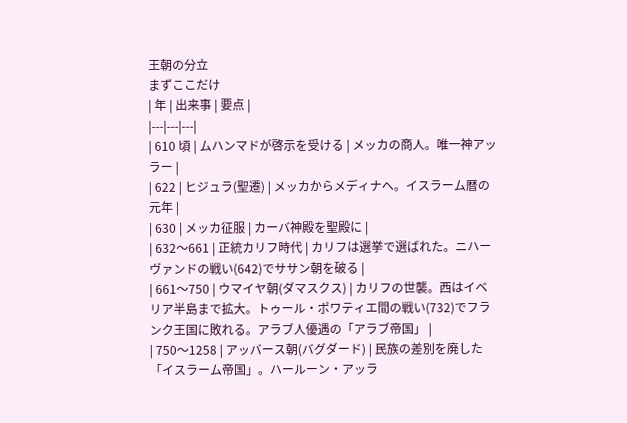王朝の分立
まずここだけ
| 年 | 出来事 | 要点 |
|---|---|---|
| 610 頃 | ムハンマドが啓示を受ける | メッカの商人。唯一神アッラー |
| 622 | ヒジュラ(聖遷) | メッカからメディナへ。イスラーム暦の元年 |
| 630 | メッカ征服 | カーバ神殿を聖殿に |
| 632〜661 | 正統カリフ時代 | カリフは選挙で選ばれた。ニハーヴァンドの戦い(642)でササン朝を破る |
| 661〜750 | ウマイヤ朝(ダマスクス) | カリフの世襲。西はイベリア半島まで拡大。トゥール・ポワティエ間の戦い(732)でフランク王国に敗れる。アラブ人優遇の「アラブ帝国」 |
| 750〜1258 | アッバース朝(バグダード) | 民族の差別を廃した「イスラーム帝国」。ハールーン・アッラ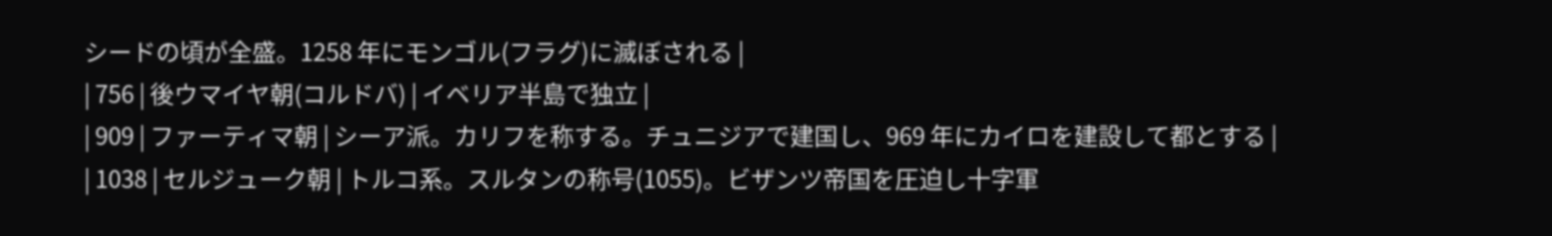シードの頃が全盛。1258 年にモンゴル(フラグ)に滅ぼされる |
| 756 | 後ウマイヤ朝(コルドバ) | イベリア半島で独立 |
| 909 | ファーティマ朝 | シーア派。カリフを称する。チュニジアで建国し、969 年にカイロを建設して都とする |
| 1038 | セルジューク朝 | トルコ系。スルタンの称号(1055)。ビザンツ帝国を圧迫し十字軍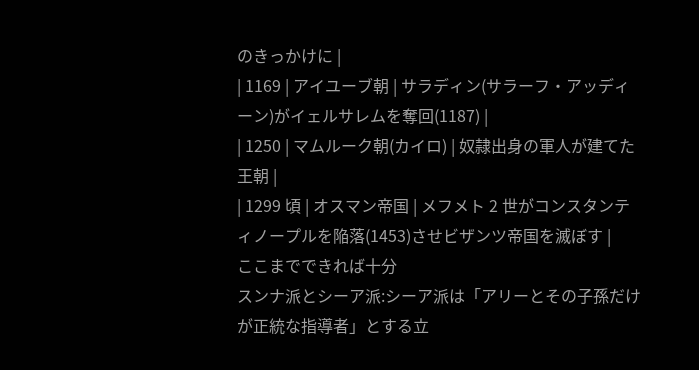のきっかけに |
| 1169 | アイユーブ朝 | サラディン(サラーフ・アッディーン)がイェルサレムを奪回(1187) |
| 1250 | マムルーク朝(カイロ) | 奴隷出身の軍人が建てた王朝 |
| 1299 頃 | オスマン帝国 | メフメト 2 世がコンスタンティノープルを陥落(1453)させビザンツ帝国を滅ぼす |
ここまでできれば十分
スンナ派とシーア派:シーア派は「アリーとその子孫だけが正統な指導者」とする立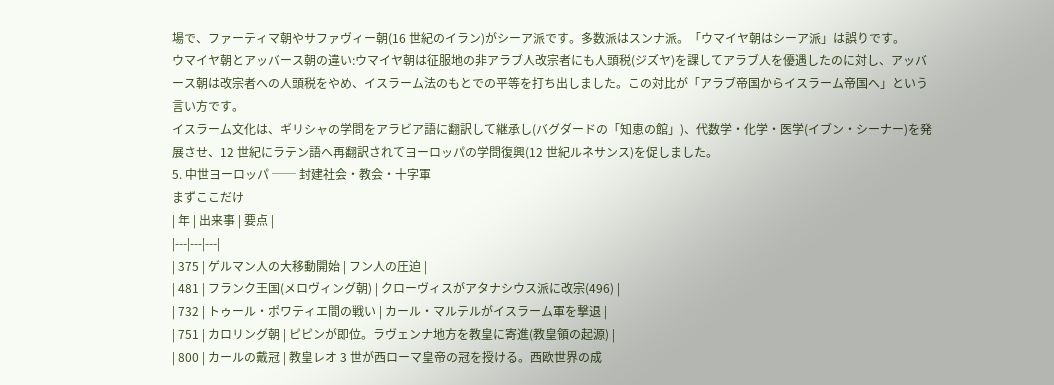場で、ファーティマ朝やサファヴィー朝(16 世紀のイラン)がシーア派です。多数派はスンナ派。「ウマイヤ朝はシーア派」は誤りです。
ウマイヤ朝とアッバース朝の違い:ウマイヤ朝は征服地の非アラブ人改宗者にも人頭税(ジズヤ)を課してアラブ人を優遇したのに対し、アッバース朝は改宗者への人頭税をやめ、イスラーム法のもとでの平等を打ち出しました。この対比が「アラブ帝国からイスラーム帝国へ」という言い方です。
イスラーム文化は、ギリシャの学問をアラビア語に翻訳して継承し(バグダードの「知恵の館」)、代数学・化学・医学(イブン・シーナー)を発展させ、12 世紀にラテン語へ再翻訳されてヨーロッパの学問復興(12 世紀ルネサンス)を促しました。
5. 中世ヨーロッパ ── 封建社会・教会・十字軍
まずここだけ
| 年 | 出来事 | 要点 |
|---|---|---|
| 375 | ゲルマン人の大移動開始 | フン人の圧迫 |
| 481 | フランク王国(メロヴィング朝) | クローヴィスがアタナシウス派に改宗(496) |
| 732 | トゥール・ポワティエ間の戦い | カール・マルテルがイスラーム軍を撃退 |
| 751 | カロリング朝 | ピピンが即位。ラヴェンナ地方を教皇に寄進(教皇領の起源) |
| 800 | カールの戴冠 | 教皇レオ 3 世が西ローマ皇帝の冠を授ける。西欧世界の成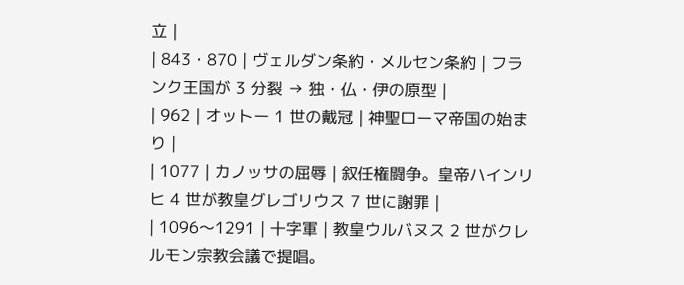立 |
| 843・870 | ヴェルダン条約・メルセン条約 | フランク王国が 3 分裂 → 独・仏・伊の原型 |
| 962 | オットー 1 世の戴冠 | 神聖ローマ帝国の始まり |
| 1077 | カノッサの屈辱 | 叙任権闘争。皇帝ハインリヒ 4 世が教皇グレゴリウス 7 世に謝罪 |
| 1096〜1291 | 十字軍 | 教皇ウルバヌス 2 世がクレルモン宗教会議で提唱。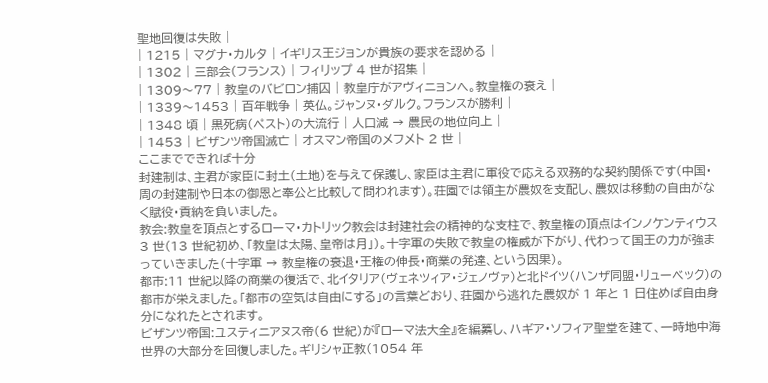聖地回復は失敗 |
| 1215 | マグナ・カルタ | イギリス王ジョンが貴族の要求を認める |
| 1302 | 三部会(フランス) | フィリップ 4 世が招集 |
| 1309〜77 | 教皇のバビロン捕囚 | 教皇庁がアヴィニョンへ。教皇権の衰え |
| 1339〜1453 | 百年戦争 | 英仏。ジャンヌ・ダルク。フランスが勝利 |
| 1348 頃 | 黒死病(ペスト)の大流行 | 人口減 → 農民の地位向上 |
| 1453 | ビザンツ帝国滅亡 | オスマン帝国のメフメト 2 世 |
ここまでできれば十分
封建制は、主君が家臣に封土(土地)を与えて保護し、家臣は主君に軍役で応える双務的な契約関係です(中国・周の封建制や日本の御恩と奉公と比較して問われます)。荘園では領主が農奴を支配し、農奴は移動の自由がなく賦役・貢納を負いました。
教会:教皇を頂点とするローマ・カトリック教会は封建社会の精神的な支柱で、教皇権の頂点はインノケンティウス 3 世(13 世紀初め、「教皇は太陽、皇帝は月」)。十字軍の失敗で教皇の権威が下がり、代わって国王の力が強まっていきました(十字軍 → 教皇権の衰退・王権の伸長・商業の発達、という因果)。
都市:11 世紀以降の商業の復活で、北イタリア(ヴェネツィア・ジェノヴァ)と北ドイツ(ハンザ同盟・リューベック)の都市が栄えました。「都市の空気は自由にする」の言葉どおり、荘園から逃れた農奴が 1 年と 1 日住めば自由身分になれたとされます。
ビザンツ帝国:ユスティニアヌス帝(6 世紀)が『ローマ法大全』を編纂し、ハギア・ソフィア聖堂を建て、一時地中海世界の大部分を回復しました。ギリシャ正教(1054 年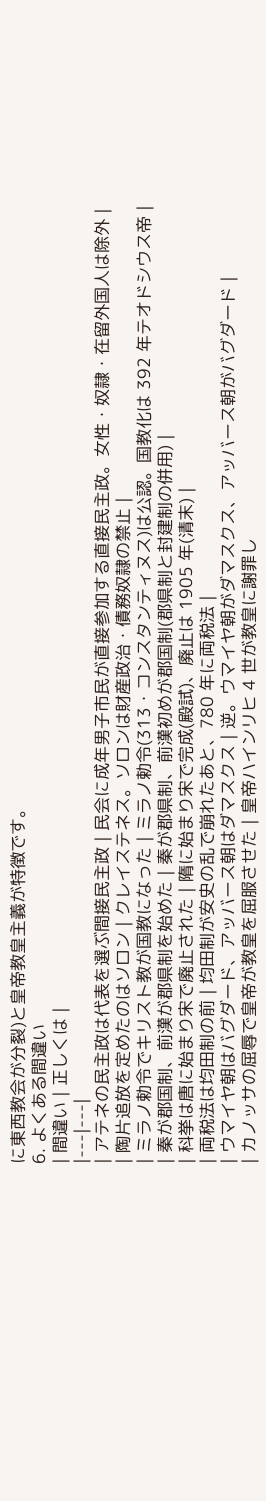に東西教会が分裂)と皇帝教皇主義が特徴です。
6. よくある間違い
| 間違い | 正しくは |
|---|---|
| アテネの民主政は代表を選ぶ間接民主政 | 民会に成年男子市民が直接参加する直接民主政。女性・奴隷・在留外国人は除外 |
| 陶片追放を定めたのはソロン | クレイステネス。ソロンは財産政治・債務奴隷の禁止 |
| ミラノ勅令でキリスト教が国教になった | ミラノ勅令(313・コンスタンティヌス)は公認。国教化は 392 年テオドシウス帝 |
| 秦が郡国制、前漢が郡県制を始めた | 秦が郡県制、前漢初めが郡国制(郡県制と封建制の併用) |
| 科挙は唐に始まり宋で廃止された | 隋に始まり宋で完成(殿試)、廃止は 1905 年(清末) |
| 両税法は均田制の前 | 均田制が安史の乱で崩れたあと、780 年に両税法 |
| ウマイヤ朝はバグダード、アッバース朝はダマスクス | 逆。ウマイヤ朝がダマスクス、アッバース朝がバグダード |
| カノッサの屈辱で皇帝が教皇を屈服させた | 皇帝ハインリヒ 4 世が教皇に謝罪し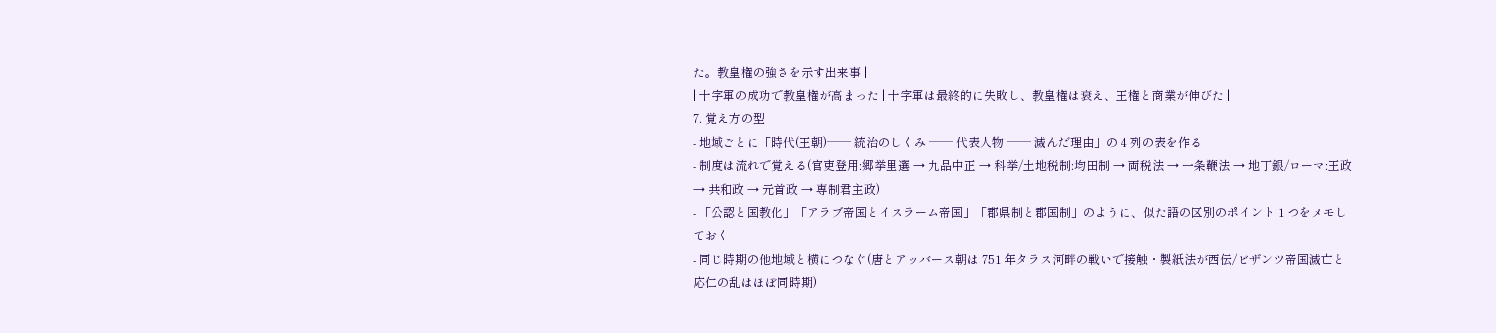た。教皇権の強さを示す出来事 |
| 十字軍の成功で教皇権が高まった | 十字軍は最終的に失敗し、教皇権は衰え、王権と商業が伸びた |
7. 覚え方の型
- 地域ごとに「時代(王朝)── 統治のしくみ ── 代表人物 ── 滅んだ理由」の 4 列の表を作る
- 制度は流れで覚える(官吏登用:郷挙里選 → 九品中正 → 科挙/土地税制:均田制 → 両税法 → 一条鞭法 → 地丁銀/ローマ:王政 → 共和政 → 元首政 → 専制君主政)
- 「公認と国教化」「アラブ帝国とイスラーム帝国」「郡県制と郡国制」のように、似た語の区別のポイント 1 つをメモしておく
- 同じ時期の他地域と横につなぐ(唐とアッバース朝は 751 年タラス河畔の戦いで接触・製紙法が西伝/ビザンツ帝国滅亡と応仁の乱はほぼ同時期)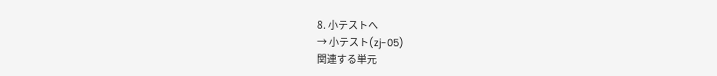8. 小テストへ
→ 小テスト(zj-05)
関連する単元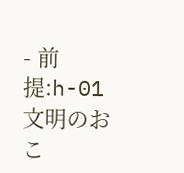- 前提:h-01 文明のおこ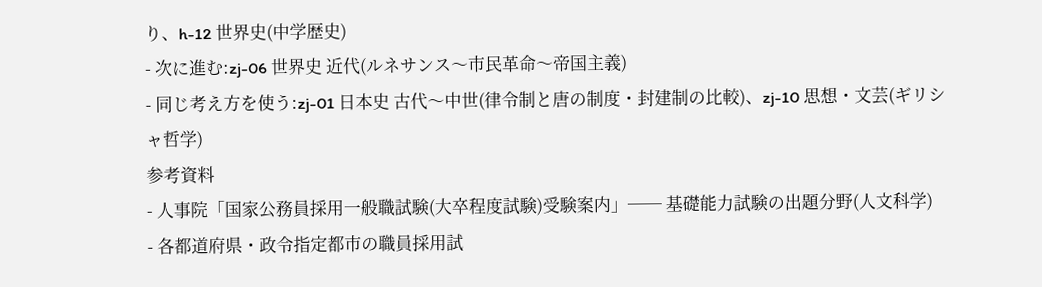り、h-12 世界史(中学歴史)
- 次に進む:zj-06 世界史 近代(ルネサンス〜市民革命〜帝国主義)
- 同じ考え方を使う:zj-01 日本史 古代〜中世(律令制と唐の制度・封建制の比較)、zj-10 思想・文芸(ギリシャ哲学)
参考資料
- 人事院「国家公務員採用一般職試験(大卒程度試験)受験案内」── 基礎能力試験の出題分野(人文科学)
- 各都道府県・政令指定都市の職員採用試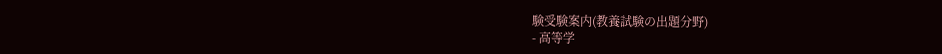験受験案内(教養試験の出題分野)
- 高等学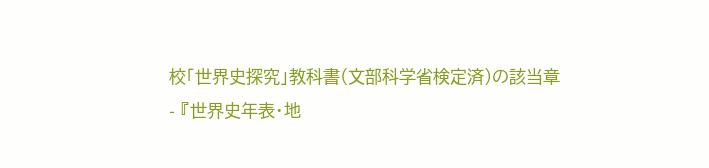校「世界史探究」教科書(文部科学省検定済)の該当章
- 『世界史年表・地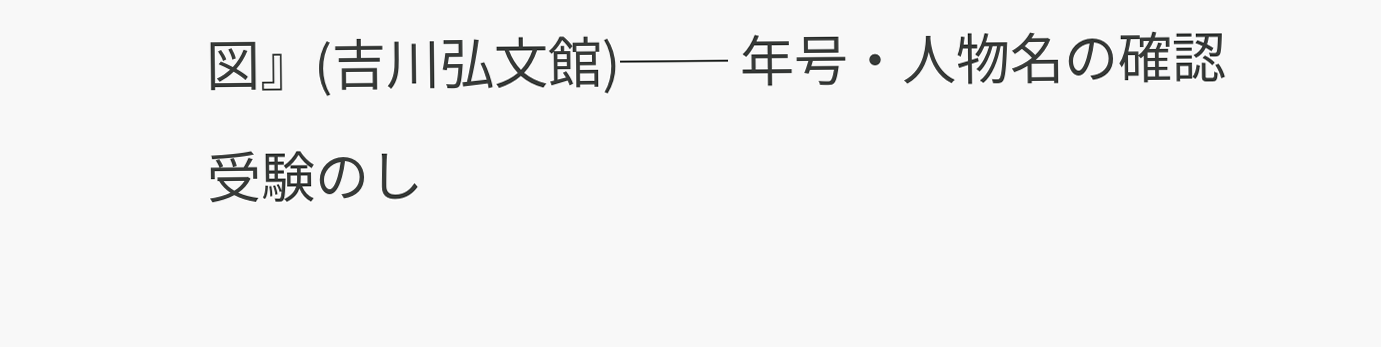図』(吉川弘文館)── 年号・人物名の確認
受験のし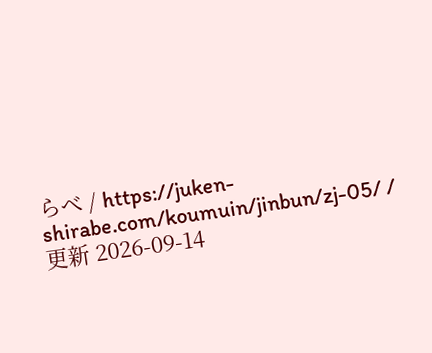らべ / https://juken-shirabe.com/koumuin/jinbun/zj-05/ / 更新 2026-09-14